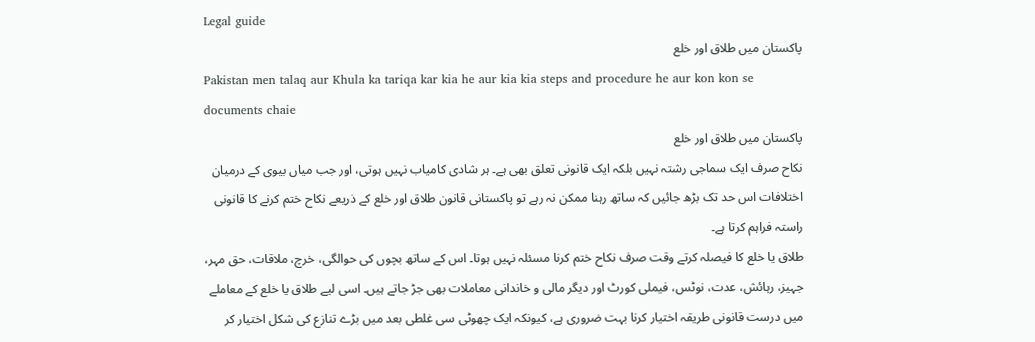Legal guide
پاکستان میں طلاق اور خلع
Pakistan men talaq aur Khula ka tariqa kar kia he aur kia kia steps and procedure he aur kon kon se documents chaie
پاکستان میں طلاق اور خلع
نکاح صرف ایک سماجی رشتہ نہیں بلکہ ایک قانونی تعلق بھی ہے۔ ہر شادی کامیاب نہیں ہوتی، اور جب میاں بیوی کے درمیان اختلافات اس حد تک بڑھ جائیں کہ ساتھ رہنا ممکن نہ رہے تو پاکستانی قانون طلاق اور خلع کے ذریعے نکاح ختم کرنے کا قانونی راستہ فراہم کرتا ہے۔
طلاق یا خلع کا فیصلہ کرتے وقت صرف نکاح ختم کرنا مسئلہ نہیں ہوتا۔ اس کے ساتھ بچوں کی حوالگی، خرچ، ملاقات، حق مہر، جہیز، رہائش، عدت، نوٹس، فیملی کورٹ اور دیگر مالی و خاندانی معاملات بھی جڑ جاتے ہیں۔ اسی لیے طلاق یا خلع کے معاملے میں درست قانونی طریقہ اختیار کرنا بہت ضروری ہے، کیونکہ ایک چھوٹی سی غلطی بعد میں بڑے تنازع کی شکل اختیار کر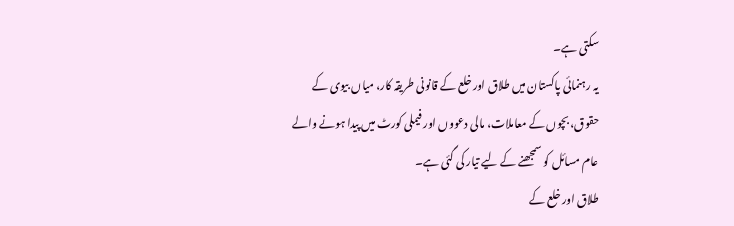سکتی ہے۔
یہ رہنمائی پاکستان میں طلاق اور خلع کے قانونی طریقہ کار، میاں بیوی کے حقوق، بچوں کے معاملات، مالی دعووں اور فیملی کورٹ میں پیدا ہونے والے عام مسائل کو سمجھنے کے لیے تیار کی گئی ہے۔
طلاق اور خلع کے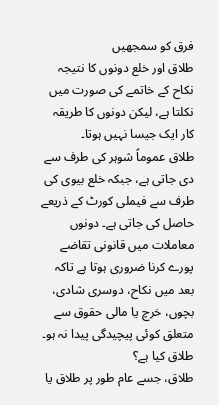فرق کو سمجھیں
طلاق اور خلع دونوں کا نتیجہ نکاح کے خاتمے کی صورت میں نکلتا ہے، لیکن دونوں کا طریقہ کار ایک جیسا نہیں ہوتا۔
طلاق عموماً شوہر کی طرف سے دی جاتی ہے، جبکہ خلع بیوی کی طرف سے فیملی کورٹ کے ذریعے حاصل کی جاتی ہے۔ دونوں معاملات میں قانونی تقاضے پورے کرنا ضروری ہوتا ہے تاکہ بعد میں نکاح، دوسری شادی، بچوں، خرچ یا مالی حقوق سے متعلق کوئی پیچیدگی پیدا نہ ہو۔
طلاق کیا ہے؟
طلاق، جسے عام طور پر طلاق یا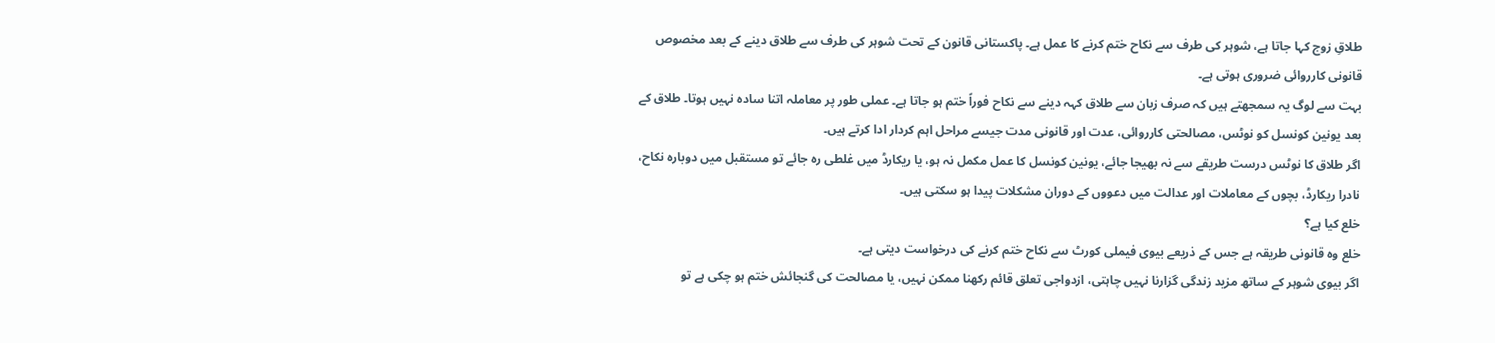طلاقِ زوج کہا جاتا ہے، شوہر کی طرف سے نکاح ختم کرنے کا عمل ہے۔ پاکستانی قانون کے تحت شوہر کی طرف سے طلاق دینے کے بعد مخصوص قانونی کارروائی ضروری ہوتی ہے۔
بہت سے لوگ یہ سمجھتے ہیں کہ صرف زبان سے طلاق کہہ دینے سے نکاح فوراً ختم ہو جاتا ہے۔ عملی طور پر معاملہ اتنا سادہ نہیں ہوتا۔ طلاق کے بعد یونین کونسل کو نوٹس، مصالحتی کارروائی، عدت اور قانونی مدت جیسے مراحل اہم کردار ادا کرتے ہیں۔
اگر طلاق کا نوٹس درست طریقے سے نہ بھیجا جائے، یونین کونسل کا عمل مکمل نہ ہو، یا ریکارڈ میں غلطی رہ جائے تو مستقبل میں دوبارہ نکاح، نادرا ریکارڈ، بچوں کے معاملات اور عدالت میں دعووں کے دوران مشکلات پیدا ہو سکتی ہیں۔
خلع کیا ہے؟
خلع وہ قانونی طریقہ ہے جس کے ذریعے بیوی فیملی کورٹ سے نکاح ختم کرنے کی درخواست دیتی ہے۔
اگر بیوی شوہر کے ساتھ مزید زندگی گزارنا نہیں چاہتی، ازدواجی تعلق قائم رکھنا ممکن نہیں، یا مصالحت کی گنجائش ختم ہو چکی ہے تو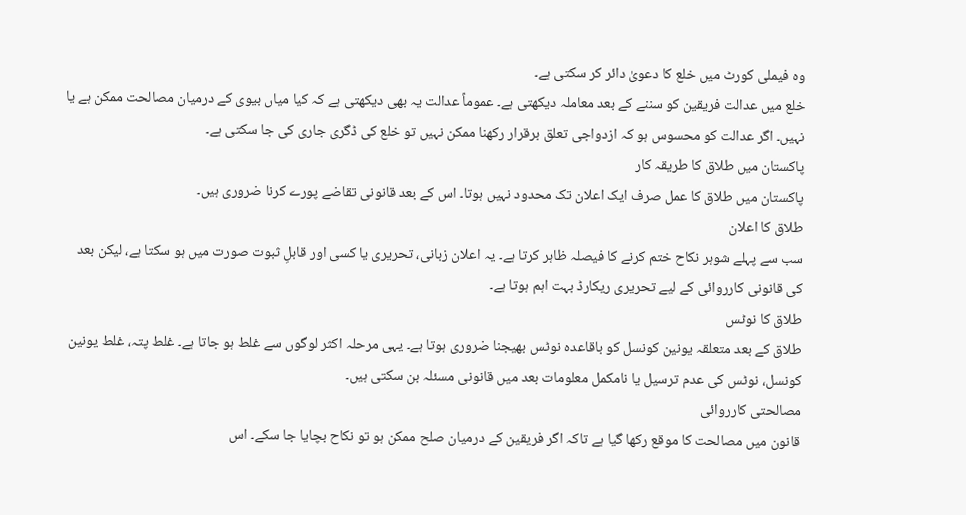وہ فیملی کورٹ میں خلع کا دعویٰ دائر کر سکتی ہے۔
خلع میں عدالت فریقین کو سننے کے بعد معاملہ دیکھتی ہے۔ عموماً عدالت یہ بھی دیکھتی ہے کہ کیا میاں بیوی کے درمیان مصالحت ممکن ہے یا نہیں۔ اگر عدالت کو محسوس ہو کہ ازدواجی تعلق برقرار رکھنا ممکن نہیں تو خلع کی ڈگری جاری کی جا سکتی ہے۔
پاکستان میں طلاق کا طریقہ کار
پاکستان میں طلاق کا عمل صرف ایک اعلان تک محدود نہیں ہوتا۔ اس کے بعد قانونی تقاضے پورے کرنا ضروری ہیں۔
طلاق کا اعلان
سب سے پہلے شوہر نکاح ختم کرنے کا فیصلہ ظاہر کرتا ہے۔ یہ اعلان زبانی، تحریری یا کسی اور قابلِ ثبوت صورت میں ہو سکتا ہے، لیکن بعد کی قانونی کارروائی کے لیے تحریری ریکارڈ بہت اہم ہوتا ہے۔
طلاق کا نوٹس
طلاق کے بعد متعلقہ یونین کونسل کو باقاعدہ نوٹس بھیجنا ضروری ہوتا ہے۔ یہی مرحلہ اکثر لوگوں سے غلط ہو جاتا ہے۔ غلط پتہ، غلط یونین کونسل، نوٹس کی عدم ترسیل یا نامکمل معلومات بعد میں قانونی مسئلہ بن سکتی ہیں۔
مصالحتی کارروائی
قانون میں مصالحت کا موقع رکھا گیا ہے تاکہ اگر فریقین کے درمیان صلح ممکن ہو تو نکاح بچایا جا سکے۔ اس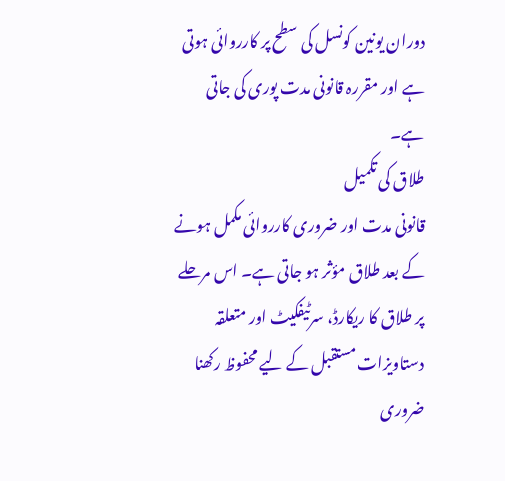دوران یونین کونسل کی سطح پر کارروائی ہوتی ہے اور مقررہ قانونی مدت پوری کی جاتی ہے۔
طلاق کی تکمیل
قانونی مدت اور ضروری کارروائی مکمل ہونے کے بعد طلاق مؤثر ہو جاتی ہے۔ اس مرحلے پر طلاق کا ریکارڈ، سرٹیفکیٹ اور متعلقہ دستاویزات مستقبل کے لیے محفوظ رکھنا ضروری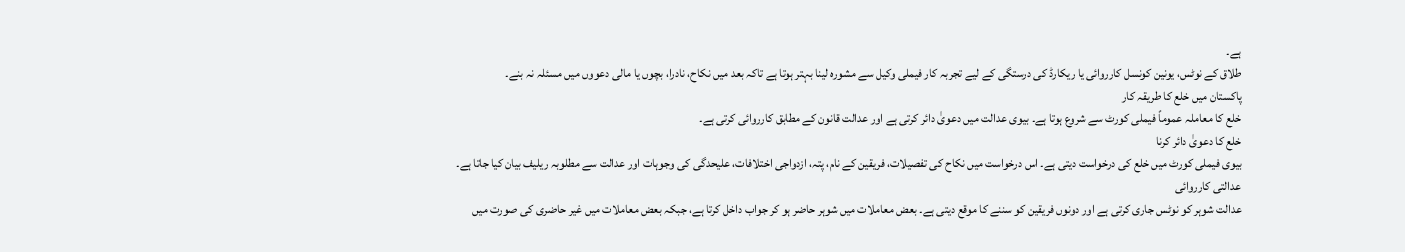ہے۔
طلاق کے نوٹس، یونین کونسل کارروائی یا ریکارڈ کی درستگی کے لیے تجربہ کار فیملی وکیل سے مشورہ لینا بہتر ہوتا ہے تاکہ بعد میں نکاح، نادرا، بچوں یا مالی دعووں میں مسئلہ نہ بنے۔
پاکستان میں خلع کا طریقہ کار
خلع کا معاملہ عموماً فیملی کورٹ سے شروع ہوتا ہے۔ بیوی عدالت میں دعویٰ دائر کرتی ہے اور عدالت قانون کے مطابق کارروائی کرتی ہے۔
خلع کا دعویٰ دائر کرنا
بیوی فیملی کورٹ میں خلع کی درخواست دیتی ہے۔ اس درخواست میں نکاح کی تفصیلات، فریقین کے نام، پتہ، ازدواجی اختلافات، علیحدگی کی وجوہات اور عدالت سے مطلوبہ ریلیف بیان کیا جاتا ہے۔
عدالتی کارروائی
عدالت شوہر کو نوٹس جاری کرتی ہے اور دونوں فریقین کو سننے کا موقع دیتی ہے۔ بعض معاملات میں شوہر حاضر ہو کر جواب داخل کرتا ہے، جبکہ بعض معاملات میں غیر حاضری کی صورت میں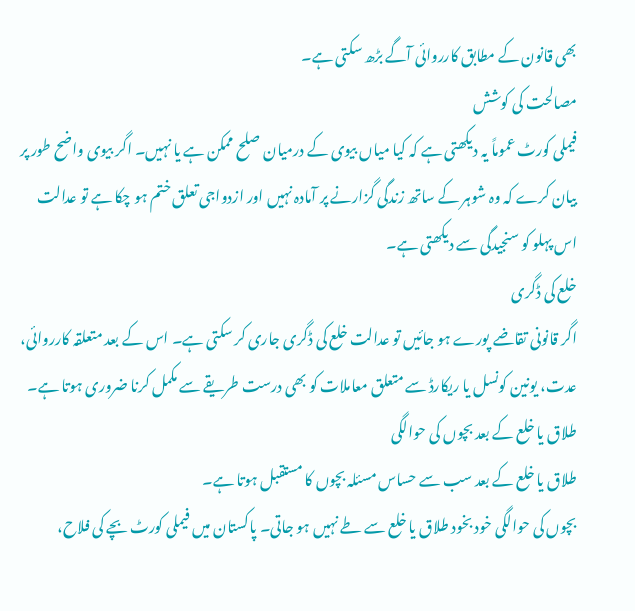بھی قانون کے مطابق کارروائی آگے بڑھ سکتی ہے۔
مصالحت کی کوشش
فیملی کورٹ عموماً یہ دیکھتی ہے کہ کیا میاں بیوی کے درمیان صلح ممکن ہے یا نہیں۔ اگر بیوی واضح طور پر بیان کرے کہ وہ شوہر کے ساتھ زندگی گزارنے پر آمادہ نہیں اور ازدواجی تعلق ختم ہو چکا ہے تو عدالت اس پہلو کو سنجیدگی سے دیکھتی ہے۔
خلع کی ڈگری
اگر قانونی تقاضے پورے ہو جائیں تو عدالت خلع کی ڈگری جاری کر سکتی ہے۔ اس کے بعد متعلقہ کارروائی، عدت، یونین کونسل یا ریکارڈ سے متعلق معاملات کو بھی درست طریقے سے مکمل کرنا ضروری ہوتا ہے۔
طلاق یا خلع کے بعد بچوں کی حوالگی
طلاق یا خلع کے بعد سب سے حساس مسئلہ بچوں کا مستقبل ہوتا ہے۔
بچوں کی حوالگی خود بخود طلاق یا خلع سے طے نہیں ہو جاتی۔ پاکستان میں فیملی کورٹ بچے کی فلاح،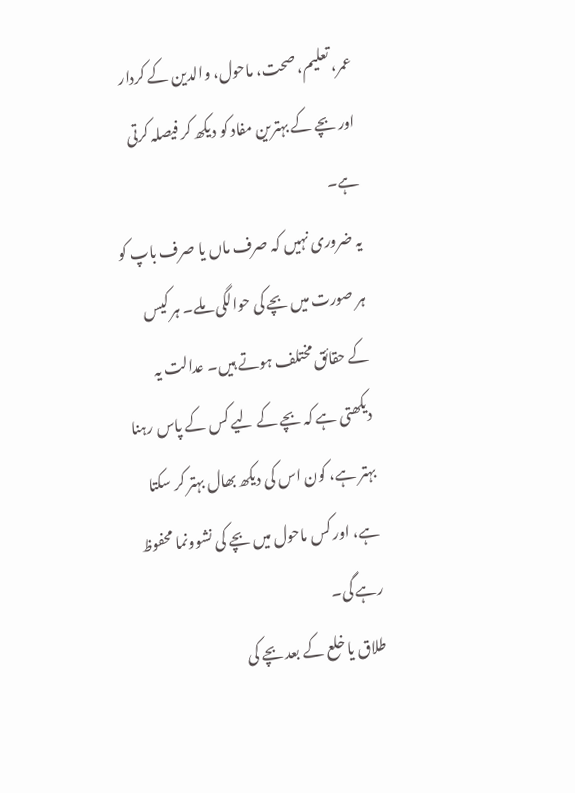عمر، تعلیم، صحت، ماحول، والدین کے کردار اور بچے کے بہترین مفاد کو دیکھ کر فیصلہ کرتی ہے۔
یہ ضروری نہیں کہ صرف ماں یا صرف باپ کو ہر صورت میں بچے کی حوالگی ملے۔ ہر کیس کے حقائق مختلف ہوتے ہیں۔ عدالت یہ دیکھتی ہے کہ بچے کے لیے کس کے پاس رہنا بہتر ہے، کون اس کی دیکھ بھال بہتر کر سکتا ہے، اور کس ماحول میں بچے کی نشوونما محفوظ رہے گی۔
طلاق یا خلع کے بعد بچے کی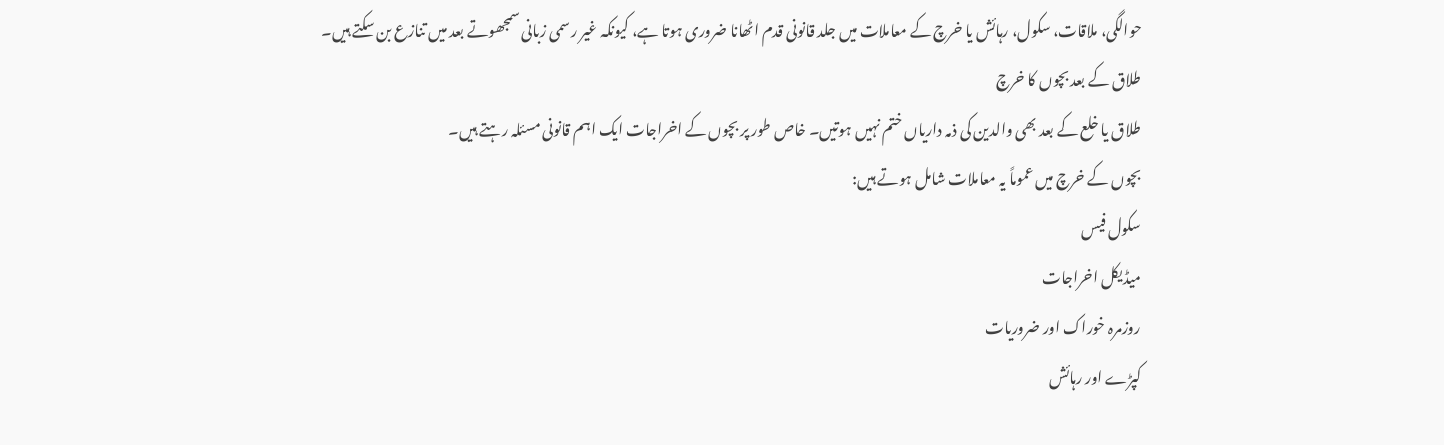حوالگی، ملاقات، سکول، رہائش یا خرچ کے معاملات میں جلد قانونی قدم اٹھانا ضروری ہوتا ہے، کیونکہ غیر رسمی زبانی سمجھوتے بعد میں تنازع بن سکتے ہیں۔
طلاق کے بعد بچوں کا خرچ
طلاق یا خلع کے بعد بھی والدین کی ذمہ داریاں ختم نہیں ہوتیں۔ خاص طور پر بچوں کے اخراجات ایک اہم قانونی مسئلہ رہتے ہیں۔
بچوں کے خرچ میں عموماً یہ معاملات شامل ہوتے ہیں:
سکول فیس
میڈیکل اخراجات
روزمرہ خوراک اور ضروریات
کپڑے اور رہائش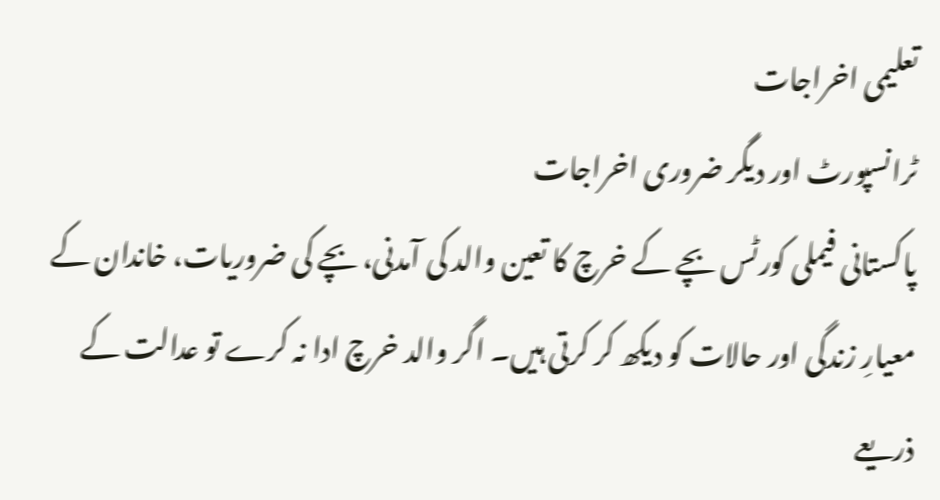تعلیمی اخراجات
ٹرانسپورٹ اور دیگر ضروری اخراجات
پاکستانی فیملی کورٹس بچے کے خرچ کا تعین والد کی آمدنی، بچے کی ضروریات، خاندان کے معیارِ زندگی اور حالات کو دیکھ کر کرتی ہیں۔ اگر والد خرچ ادا نہ کرے تو عدالت کے ذریعے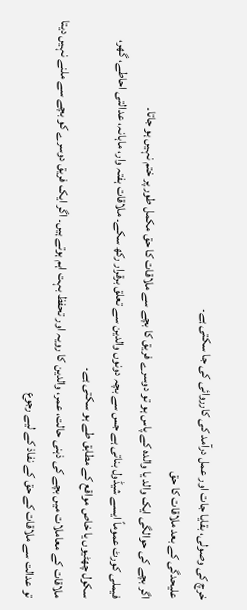خرچ کی وصولی، بقایا جات اور عمل درآمد کی کارروائی کی جا سکتی ہے۔
علیحدگی کے بعد ملاقات کا حق
اگر بچے کی حوالگی ایک والد یا والدہ کے پاس ہو تو دوسرے فریق کا بچے سے ملاقات کا حق مکمل طور پر ختم نہیں ہو جاتا۔
فیملی کورٹ عموماً ایسے شیڈول بناتی ہے جس سے بچہ دونوں والدین سے تعلق برقرار رکھ سکے۔ ملاقات ہفتہ وار، ماہانہ، عدالتی احاطے، گھر، سکول چھٹیوں یا خاص مواقع کے مطابق طے ہو سکتی ہے۔
ملاقات کے معاملات میں بچے کی ذہنی حالت، عمر، والدین کا رویہ اور تحفظ بہت اہم ہوتے ہیں۔ اگر ایک فریق دوسرے کو بچے سے ملنے نہیں دیتا تو عدالت سے ملاقات کے حق کے نفاذ کے لیے رجوع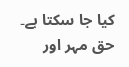کیا جا سکتا ہے۔
حق مہر اور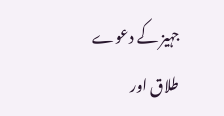جہیز کے دعوے
طلاق اور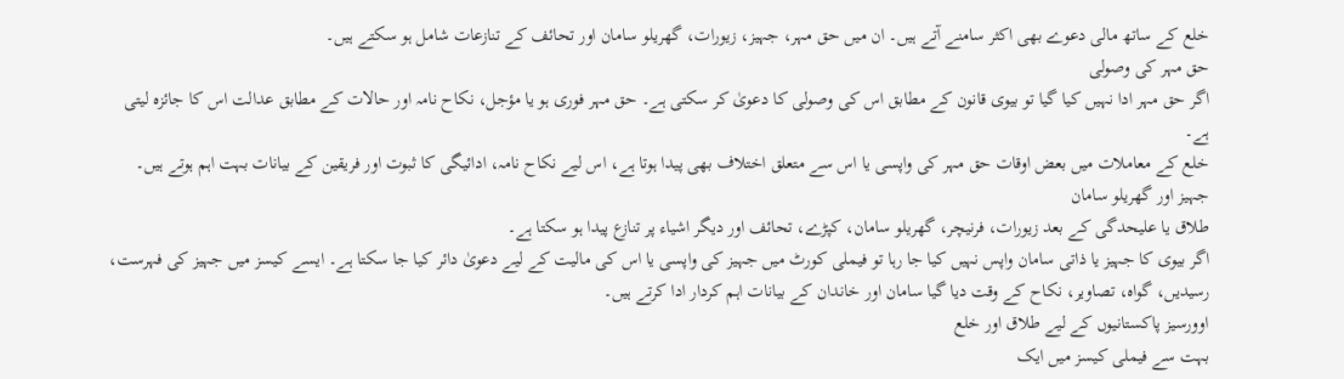خلع کے ساتھ مالی دعوے بھی اکثر سامنے آتے ہیں۔ ان میں حق مہر، جہیز، زیورات، گھریلو سامان اور تحائف کے تنازعات شامل ہو سکتے ہیں۔
حق مہر کی وصولی
اگر حق مہر ادا نہیں کیا گیا تو بیوی قانون کے مطابق اس کی وصولی کا دعویٰ کر سکتی ہے۔ حق مہر فوری ہو یا مؤجل، نکاح نامہ اور حالات کے مطابق عدالت اس کا جائزہ لیتی ہے۔
خلع کے معاملات میں بعض اوقات حق مہر کی واپسی یا اس سے متعلق اختلاف بھی پیدا ہوتا ہے، اس لیے نکاح نامہ، ادائیگی کا ثبوت اور فریقین کے بیانات بہت اہم ہوتے ہیں۔
جہیز اور گھریلو سامان
طلاق یا علیحدگی کے بعد زیورات، فرنیچر، گھریلو سامان، کپڑے، تحائف اور دیگر اشیاء پر تنازع پیدا ہو سکتا ہے۔
اگر بیوی کا جہیز یا ذاتی سامان واپس نہیں کیا جا رہا تو فیملی کورٹ میں جہیز کی واپسی یا اس کی مالیت کے لیے دعویٰ دائر کیا جا سکتا ہے۔ ایسے کیسز میں جہیز کی فہرست، رسیدیں، گواہ، تصاویر، نکاح کے وقت دیا گیا سامان اور خاندان کے بیانات اہم کردار ادا کرتے ہیں۔
اوورسیز پاکستانیوں کے لیے طلاق اور خلع
بہت سے فیملی کیسز میں ایک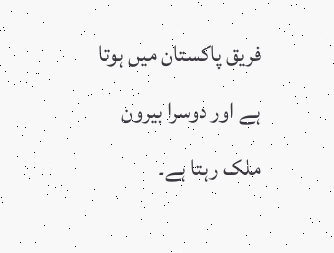فریق پاکستان میں ہوتا ہے اور دوسرا بیرون ملک رہتا ہے۔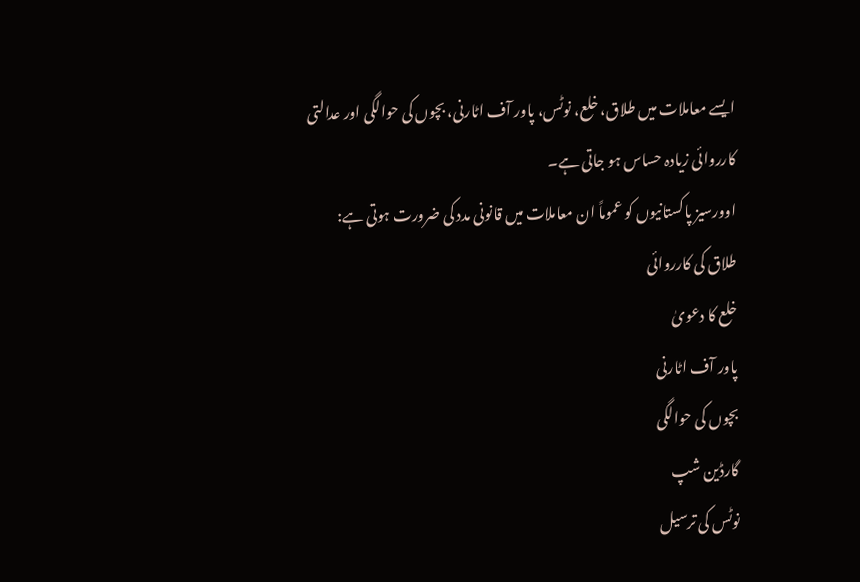ایسے معاملات میں طلاق، خلع، نوٹس، پاور آف اٹارنی، بچوں کی حوالگی اور عدالتی کارروائی زیادہ حساس ہو جاتی ہے۔
اوورسیز پاکستانیوں کو عموماً ان معاملات میں قانونی مدد کی ضرورت ہوتی ہے:
طلاق کی کارروائی
خلع کا دعویٰ
پاور آف اٹارنی
بچوں کی حوالگی
گارڈین شپ
نوٹس کی ترسیل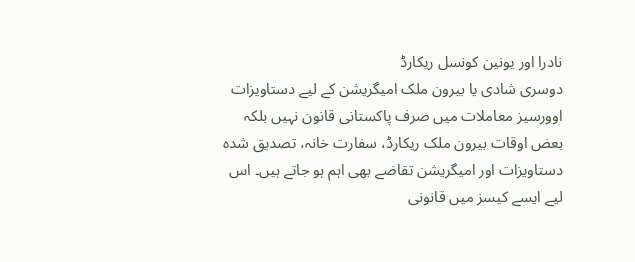نادرا اور یونین کونسل ریکارڈ
دوسری شادی یا بیرون ملک امیگریشن کے لیے دستاویزات
اوورسیز معاملات میں صرف پاکستانی قانون نہیں بلکہ بعض اوقات بیرون ملک ریکارڈ، سفارت خانہ، تصدیق شدہ دستاویزات اور امیگریشن تقاضے بھی اہم ہو جاتے ہیں۔ اس لیے ایسے کیسز میں قانونی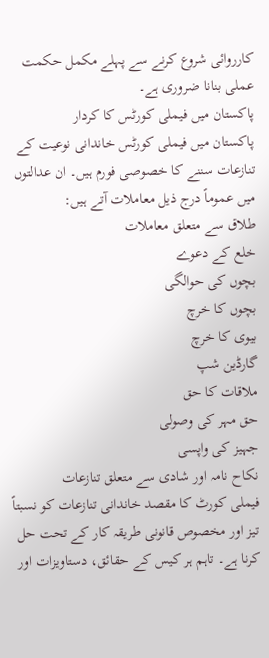کارروائی شروع کرنے سے پہلے مکمل حکمت عملی بنانا ضروری ہے۔
پاکستان میں فیملی کورٹس کا کردار
پاکستان میں فیملی کورٹس خاندانی نوعیت کے تنازعات سننے کا خصوصی فورم ہیں۔ ان عدالتوں میں عموماً درج ذیل معاملات آتے ہیں:
طلاق سے متعلق معاملات
خلع کے دعوے
بچوں کی حوالگی
بچوں کا خرچ
بیوی کا خرچ
گارڈین شپ
ملاقات کا حق
حق مہر کی وصولی
جہیز کی واپسی
نکاح نامہ اور شادی سے متعلق تنازعات
فیملی کورٹ کا مقصد خاندانی تنازعات کو نسبتاً تیز اور مخصوص قانونی طریقہ کار کے تحت حل کرنا ہے۔ تاہم ہر کیس کے حقائق، دستاویزات اور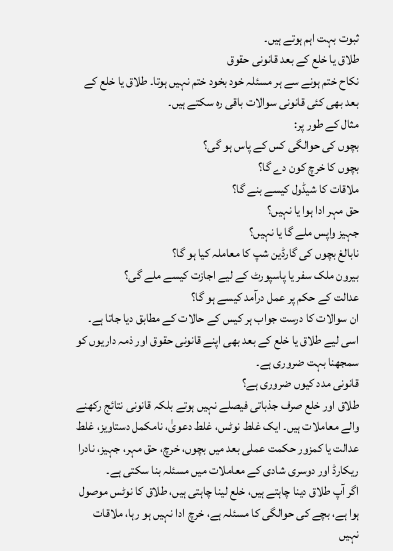ثبوت بہت اہم ہوتے ہیں۔
طلاق یا خلع کے بعد قانونی حقوق
نکاح ختم ہونے سے ہر مسئلہ خود بخود ختم نہیں ہوتا۔ طلاق یا خلع کے بعد بھی کئی قانونی سوالات باقی رہ سکتے ہیں۔
مثال کے طور پر:
بچوں کی حوالگی کس کے پاس ہو گی؟
بچوں کا خرچ کون دے گا؟
ملاقات کا شیڈول کیسے بنے گا؟
حق مہر ادا ہوا یا نہیں؟
جہیز واپس ملے گا یا نہیں؟
نابالغ بچوں کی گارڈین شپ کا معاملہ کیا ہو گا؟
بیرون ملک سفر یا پاسپورٹ کے لیے اجازت کیسے ملے گی؟
عدالت کے حکم پر عمل درآمد کیسے ہو گا؟
ان سوالات کا درست جواب ہر کیس کے حالات کے مطابق دیا جاتا ہے۔ اسی لیے طلاق یا خلع کے بعد بھی اپنے قانونی حقوق اور ذمہ داریوں کو سمجھنا بہت ضروری ہے۔
قانونی مدد کیوں ضروری ہے؟
طلاق اور خلع صرف جذباتی فیصلے نہیں ہوتے بلکہ قانونی نتائج رکھنے والے معاملات ہیں۔ ایک غلط نوٹس، غلط دعویٰ، نامکمل دستاویز، غلط عدالت یا کمزور حکمت عملی بعد میں بچوں، خرچ، حق مہر، جہیز، نادرا ریکارڈ اور دوسری شادی کے معاملات میں مسئلہ بنا سکتی ہے۔
اگر آپ طلاق دینا چاہتے ہیں، خلع لینا چاہتی ہیں، طلاق کا نوٹس موصول ہوا ہے، بچے کی حوالگی کا مسئلہ ہے، خرچ ادا نہیں ہو رہا، ملاقات نہیں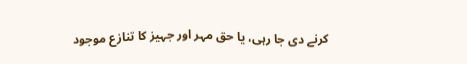کرنے دی جا رہی، یا حق مہر اور جہیز کا تنازع موجود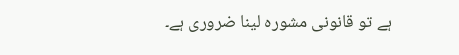ہے تو قانونی مشورہ لینا ضروری ہے۔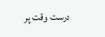درست وقت پر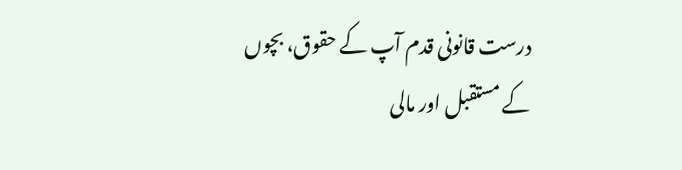درست قانونی قدم آپ کے حقوق، بچوں کے مستقبل اور مالی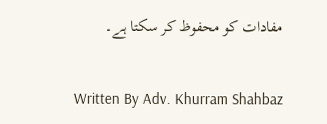مفادات کو محفوظ کر سکتا ہے۔

Written By Adv. Khurram Shahbaz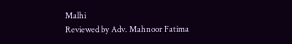Malhi
Reviewed by Adv. Mahnoor Fatima